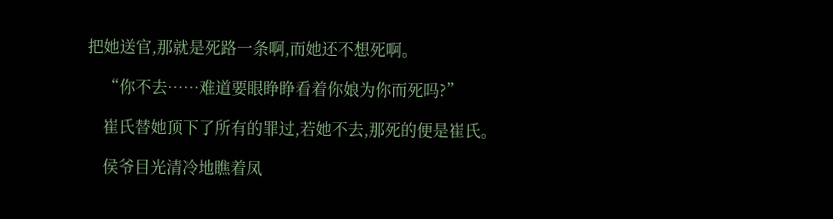把她送官,那就是死路一条啊,而她还不想死啊。

    “你不去……难道要眼睁睁看着你娘为你而死吗?”

    崔氏替她顶下了所有的罪过,若她不去,那死的便是崔氏。

    侯爷目光清冷地瞧着凤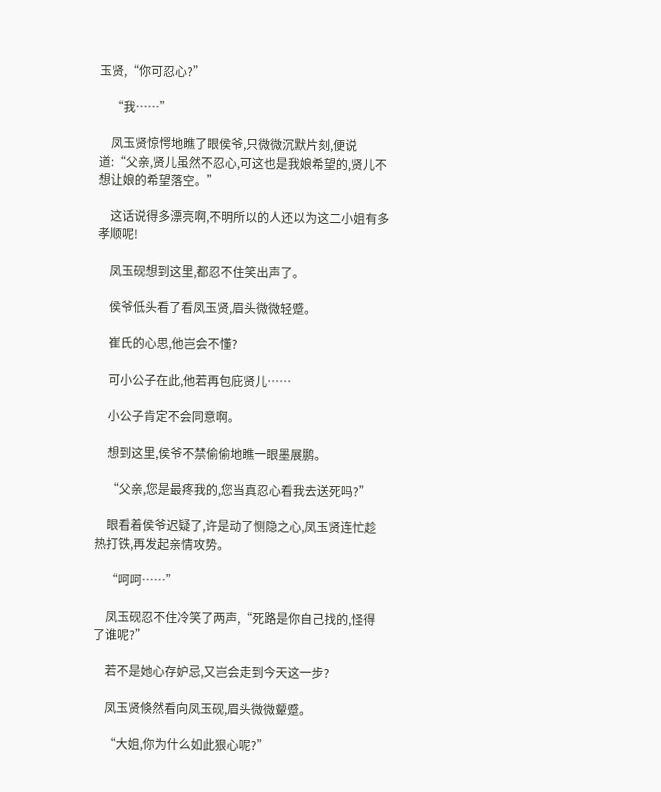玉贤,“你可忍心?”

    “我……”

    凤玉贤惊愕地瞧了眼侯爷,只微微沉默片刻,便说道:“父亲,贤儿虽然不忍心,可这也是我娘希望的,贤儿不想让娘的希望落空。”

    这话说得多漂亮啊,不明所以的人还以为这二小姐有多孝顺呢!

    凤玉砚想到这里,都忍不住笑出声了。

    侯爷低头看了看凤玉贤,眉头微微轻蹙。

    崔氏的心思,他岂会不懂?

    可小公子在此,他若再包庇贤儿……

    小公子肯定不会同意啊。

    想到这里,侯爷不禁偷偷地瞧一眼墨展鹏。

    “父亲,您是最疼我的,您当真忍心看我去送死吗?”

    眼看着侯爷迟疑了,许是动了恻隐之心,凤玉贤连忙趁热打铁,再发起亲情攻势。

    “呵呵……”

    凤玉砚忍不住冷笑了两声,“死路是你自己找的,怪得了谁呢?”

    若不是她心存妒忌,又岂会走到今天这一步?

    凤玉贤倏然看向凤玉砚,眉头微微颦蹙。

    “大姐,你为什么如此狠心呢?”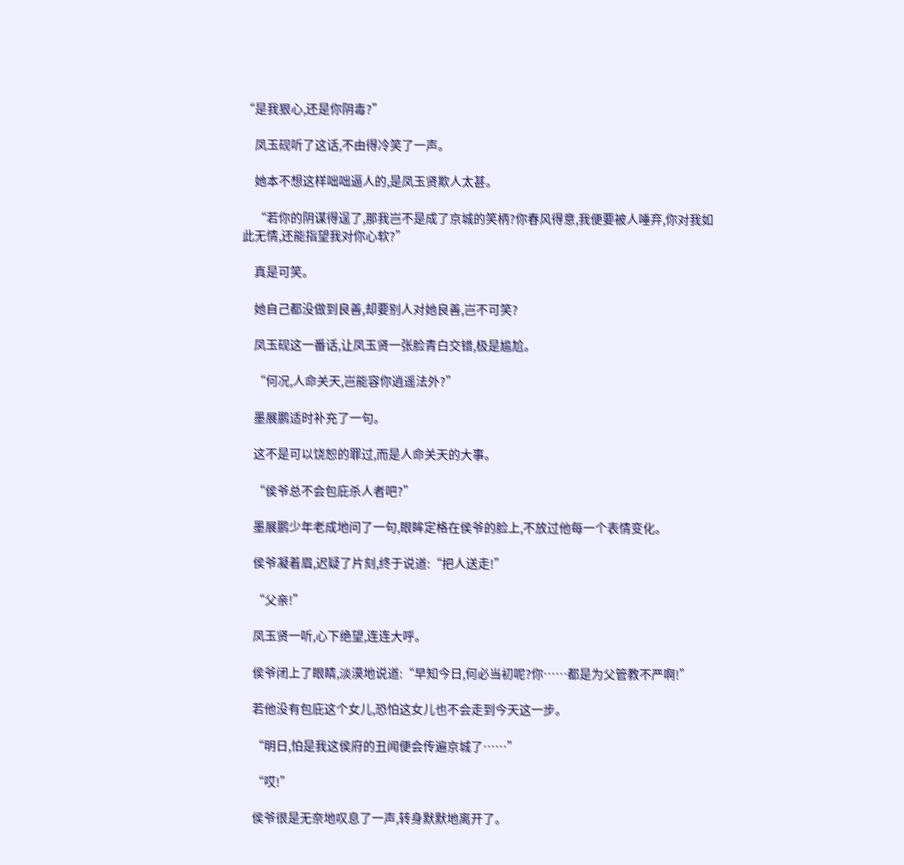“是我狠心,还是你阴毒?”

    凤玉砚听了这话,不由得冷笑了一声。

    她本不想这样咄咄逼人的,是凤玉贤欺人太甚。

    “若你的阴谋得逞了,那我岂不是成了京城的笑柄?你春风得意,我便要被人唾弃,你对我如此无情,还能指望我对你心软?”

    真是可笑。

    她自己都没做到良善,却要别人对她良善,岂不可笑?

    凤玉砚这一番话,让凤玉贤一张脸青白交错,极是尴尬。

    “何况,人命关天,岂能容你逍遥法外?”

    墨展鹏适时补充了一句。

    这不是可以饶恕的罪过,而是人命关天的大事。

    “侯爷总不会包庇杀人者吧?”

    墨展鹏少年老成地问了一句,眼眸定格在侯爷的脸上,不放过他每一个表情变化。

    侯爷凝着眉,迟疑了片刻,终于说道:“把人送走!”

    “父亲!”

    凤玉贤一听,心下绝望,连连大呼。

    侯爷闭上了眼睛,淡漠地说道:“早知今日,何必当初呢?你……都是为父管教不严啊!”

    若他没有包庇这个女儿,恐怕这女儿也不会走到今天这一步。

    “明日,怕是我这侯府的丑闻便会传遍京城了……”

    “哎!”

    侯爷很是无奈地叹息了一声,转身默默地离开了。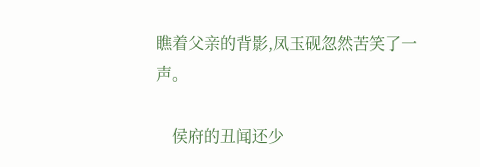瞧着父亲的背影,凤玉砚忽然苦笑了一声。

    侯府的丑闻还少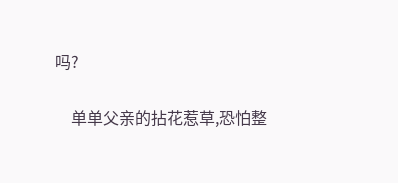吗?

    单单父亲的拈花惹草,恐怕整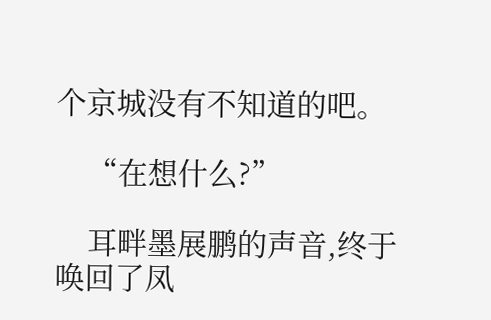个京城没有不知道的吧。

    “在想什么?”

    耳畔墨展鹏的声音,终于唤回了凤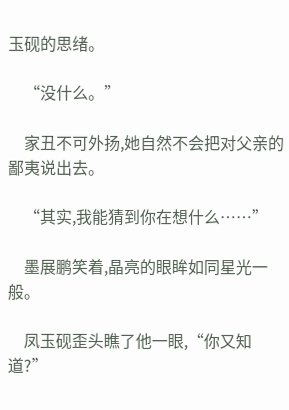玉砚的思绪。

    “没什么。”

    家丑不可外扬,她自然不会把对父亲的鄙夷说出去。

    “其实,我能猜到你在想什么……”

    墨展鹏笑着,晶亮的眼眸如同星光一般。

    凤玉砚歪头瞧了他一眼,“你又知道?”